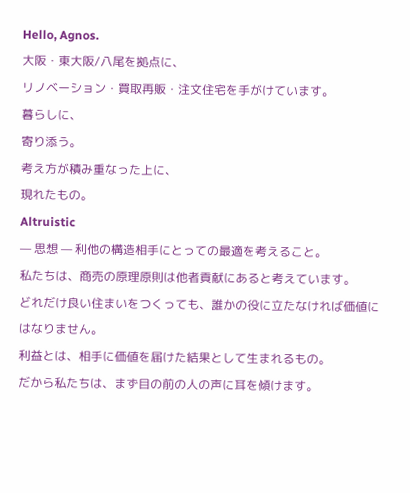Hello, Agnos.
大阪・東大阪/八尾を拠点に、
リノベーション・買取再販・注文住宅を手がけています。
暮らしに、
寄り添う。
考え方が積み重なった上に、
現れたもの。
Altruistic
— 思想 — 利他の構造相手にとっての最適を考えること。
私たちは、商売の原理原則は他者貢献にあると考えています。
どれだけ良い住まいをつくっても、誰かの役に立たなければ価値にはなりません。
利益とは、相手に価値を届けた結果として生まれるもの。
だから私たちは、まず目の前の人の声に耳を傾けます。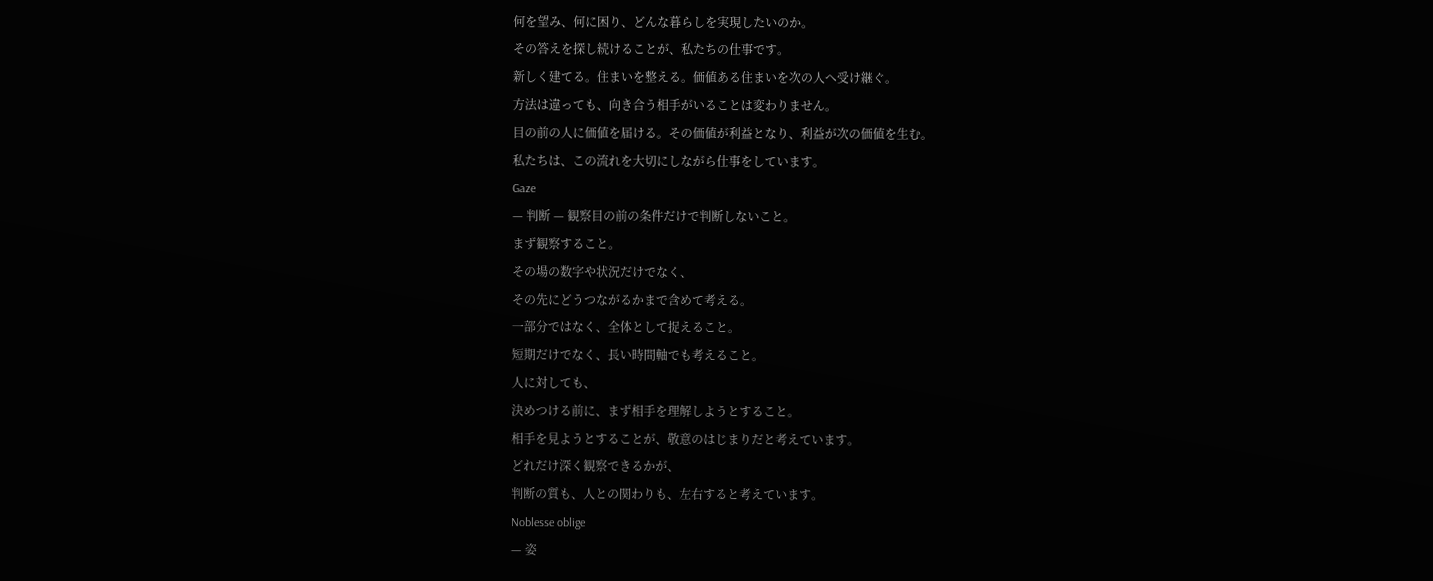何を望み、何に困り、どんな暮らしを実現したいのか。
その答えを探し続けることが、私たちの仕事です。
新しく建てる。住まいを整える。価値ある住まいを次の人へ受け継ぐ。
方法は違っても、向き合う相手がいることは変わりません。
目の前の人に価値を届ける。その価値が利益となり、利益が次の価値を生む。
私たちは、この流れを大切にしながら仕事をしています。
Gaze
— 判断 — 観察目の前の条件だけで判断しないこと。
まず観察すること。
その場の数字や状況だけでなく、
その先にどうつながるかまで含めて考える。
一部分ではなく、全体として捉えること。
短期だけでなく、長い時間軸でも考えること。
人に対しても、
決めつける前に、まず相手を理解しようとすること。
相手を見ようとすることが、敬意のはじまりだと考えています。
どれだけ深く観察できるかが、
判断の質も、人との関わりも、左右すると考えています。
Noblesse oblige
— 姿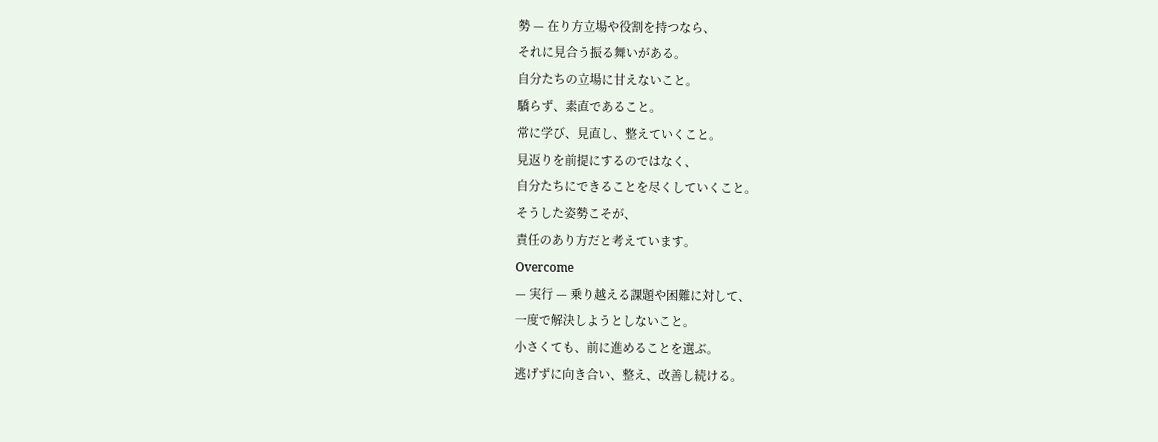勢 — 在り方立場や役割を持つなら、
それに見合う振る舞いがある。
自分たちの立場に甘えないこと。
驕らず、素直であること。
常に学び、見直し、整えていくこと。
見返りを前提にするのではなく、
自分たちにできることを尽くしていくこと。
そうした姿勢こそが、
責任のあり方だと考えています。
Overcome
— 実行 — 乗り越える課題や困難に対して、
一度で解決しようとしないこと。
小さくても、前に進めることを選ぶ。
逃げずに向き合い、整え、改善し続ける。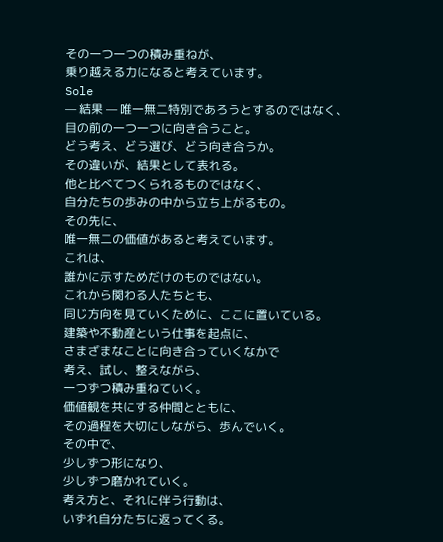その一つ一つの積み重ねが、
乗り越える力になると考えています。
Sole
— 結果 — 唯一無二特別であろうとするのではなく、
目の前の一つ一つに向き合うこと。
どう考え、どう選び、どう向き合うか。
その違いが、結果として表れる。
他と比べてつくられるものではなく、
自分たちの歩みの中から立ち上がるもの。
その先に、
唯一無二の価値があると考えています。
これは、
誰かに示すためだけのものではない。
これから関わる人たちとも、
同じ方向を見ていくために、ここに置いている。
建築や不動産という仕事を起点に、
さまざまなことに向き合っていくなかで
考え、試し、整えながら、
一つずつ積み重ねていく。
価値観を共にする仲間とともに、
その過程を大切にしながら、歩んでいく。
その中で、
少しずつ形になり、
少しずつ磨かれていく。
考え方と、それに伴う行動は、
いずれ自分たちに返ってくる。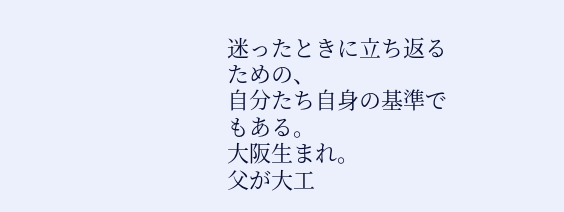迷ったときに立ち返るための、
自分たち自身の基準でもある。
大阪生まれ。
父が大工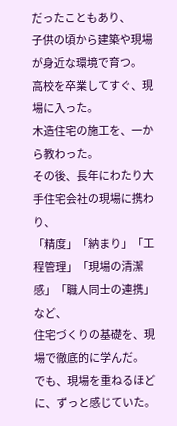だったこともあり、
子供の頃から建築や現場が身近な環境で育つ。
高校を卒業してすぐ、現場に入った。
木造住宅の施工を、一から教わった。
その後、長年にわたり大手住宅会社の現場に携わり、
「精度」「納まり」「工程管理」「現場の清潔感」「職人同士の連携」など、
住宅づくりの基礎を、現場で徹底的に学んだ。
でも、現場を重ねるほどに、ずっと感じていた。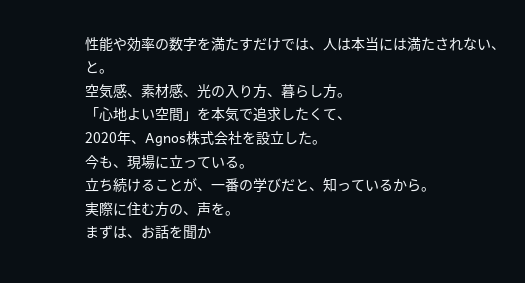性能や効率の数字を満たすだけでは、人は本当には満たされない、と。
空気感、素材感、光の入り方、暮らし方。
「心地よい空間」を本気で追求したくて、
2020年、Agnos株式会社を設立した。
今も、現場に立っている。
立ち続けることが、一番の学びだと、知っているから。
実際に住む方の、声を。
まずは、お話を聞か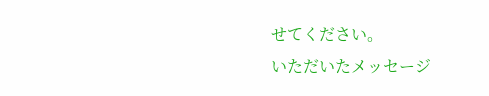せてください。
いただいたメッセージ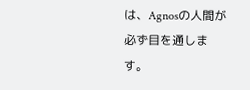は、Agnosの人間が必ず目を通します。